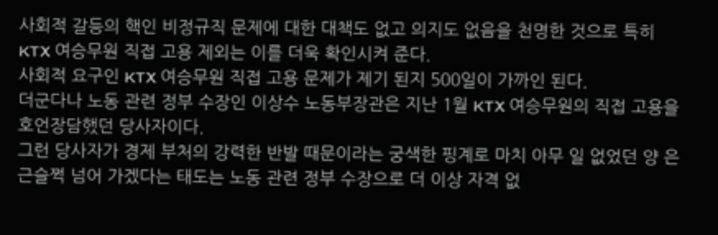사회적 갈등의 핵인 비정규직 문제에 대한 대책도 없고 의지도 없음을 천명한 것으로 특히 KTX 여승무원 직접 고용 제외는 이를 더욱 확인시켜 준다.
사회적 요구인 KTX 여승무원 직접 고용 문제가 제기 된지 500일이 가까인 된다.
더군다나 노동 관련 정부 수장인 이상수 노동부장관은 지난 1월 KTX 여승무원의 직접 고용을 호언장담했던 당사자이다.
그런 당사자가 경제 부처의 강력한 반발 때문이라는 궁색한 핑계로 마치 아무 일 없었던 양 은근슬쩍 넘어 가겠다는 태도는 노동 관련 정부 수장으로 더 이상 자격 없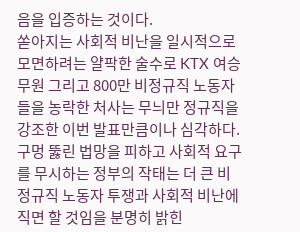음을 입증하는 것이다.
쏟아지는 사회적 비난을 일시적으로 모면하려는 얄팍한 술수로 KTX 여승무원 그리고 800만 비정규직 노동자들을 농락한 처사는 무늬만 정규직을 강조한 이번 발표만큼이나 심각하다.
구멍 뚫린 법망을 피하고 사회적 요구를 무시하는 정부의 작태는 더 큰 비정규직 노동자 투쟁과 사회적 비난에 직면 할 것임을 분명히 밝힌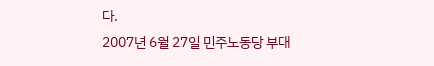다.
2007년 6월 27일 민주노동당 부대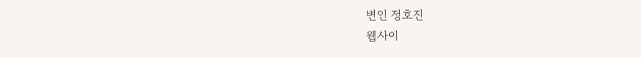변인 정호진
웹사이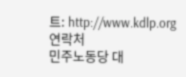트: http://www.kdlp.org
연락처
민주노동당 대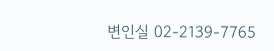변인실 02-2139-7765